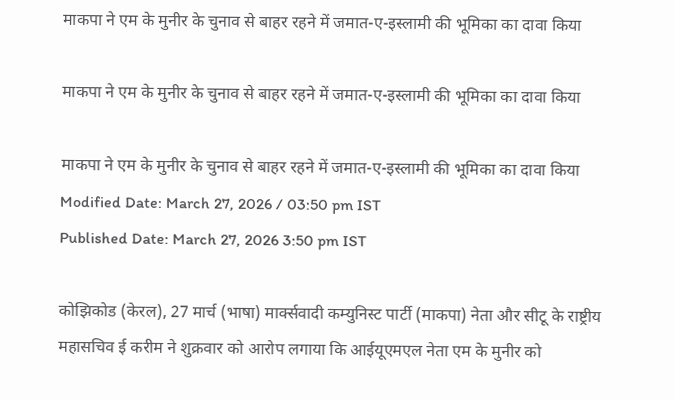माकपा ने एम के मुनीर के चुनाव से बाहर रहने में जमात-ए-इस्लामी की भूमिका का दावा किया

माकपा ने एम के मुनीर के चुनाव से बाहर रहने में जमात-ए-इस्लामी की भूमिका का दावा किया

माकपा ने एम के मुनीर के चुनाव से बाहर रहने में जमात-ए-इस्लामी की भूमिका का दावा किया
Modified Date: March 27, 2026 / 03:50 pm IST
Published Date: March 27, 2026 3:50 pm IST

कोझिकोड (केरल), 27 मार्च (भाषा) मार्क्सवादी कम्युनिस्ट पार्टी (माकपा) नेता और सीटू के राष्ट्रीय महासचिव ई करीम ने शुक्रवार को आरोप लगाया कि आईयूएमएल नेता एम के मुनीर को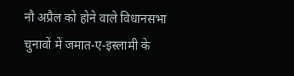नौ अप्रैल को होने वाले विधानसभा चुनावों में जमात-ए-इस्लामी के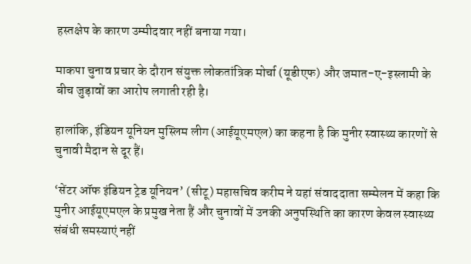हस्तक्षेप के कारण उम्मीदवार नहीं बनाया गया।

माकपा चुनाव प्रचार के दौरान संयुक्त लोकतांत्रिक मोर्चा (यूडीएफ) और जमात-ए-इस्लामी के बीच जुड़ावों का आरोप लगाती रही है।

हालांकि, इंडियन यूनियन मुस्लिम लीग (आईयूएमएल) का कहना है कि मुनीर स्वास्थ्य कारणों से चुनावी मैदान से दूर हैं।

‘सेंटर ऑफ इंडियन ट्रेड यूनियन’ (सीटू) महासचिव करीम ने यहां संवाददाता सम्मेलन में कहा कि मुनीर आईयूएमएल के प्रमुख नेता हैं और चुनावों में उनकी अनुपस्थिति का कारण केवल स्वास्थ्य संबंधी समस्याएं नहीं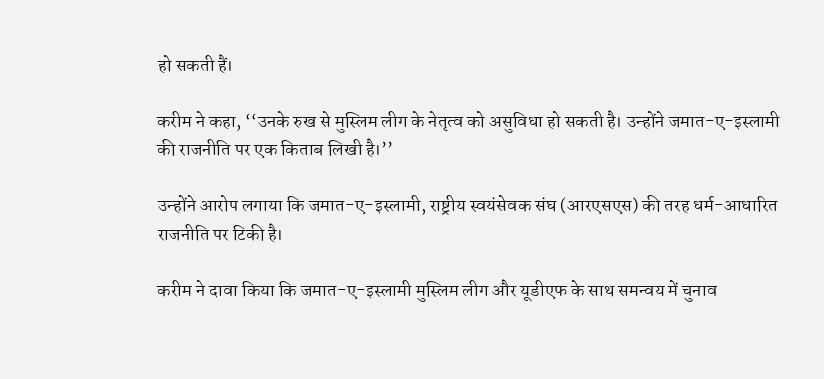हो सकती हैं।

करीम ने कहा, ‘‘उनके रुख से मुस्लिम लीग के नेतृत्व को असुविधा हो सकती है। उन्होंने जमात-ए-इस्लामी की राजनीति पर एक किताब लिखी है।’’

उन्होंने आरोप लगाया कि जमात-ए-इस्लामी, राष्ट्रीय स्वयंसेवक संघ (आरएसएस) की तरह धर्म-आधारित राजनीति पर टिकी है।

करीम ने दावा किया कि जमात-ए-इस्लामी मुस्लिम लीग और यूडीएफ के साथ समन्वय में चुनाव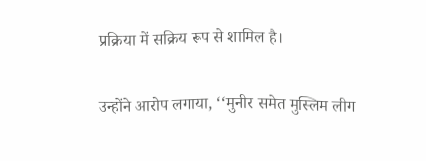प्रक्रिया में सक्रिय रूप से शामिल है।

उन्होंने आरोप लगाया, ‘‘मुनीर समेत मुस्लिम लीग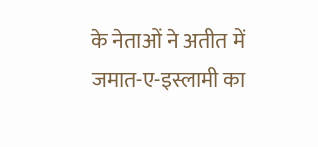के नेताओं ने अतीत में जमात-ए-इस्लामी का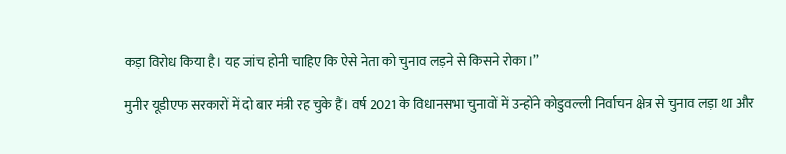कड़ा विरोध किया है। यह जांच होनी चाहिए कि ऐसे नेता को चुनाव लड़ने से किसने रोका।’’

मुनीर यूडीएफ सरकारों में दो बार मंत्री रह चुके हैं। वर्ष 2021 के विधानसभा चुनावों में उन्होंने कोडुवल्ली निर्वाचन क्षेत्र से चुनाव लड़ा था और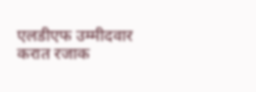एलडीएफ उम्मीदवार करात रजाक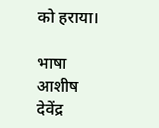को हराया।

भाषा आशीष देवेंद्र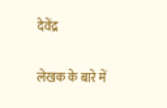देवेंद्र


लेखक के बारे में